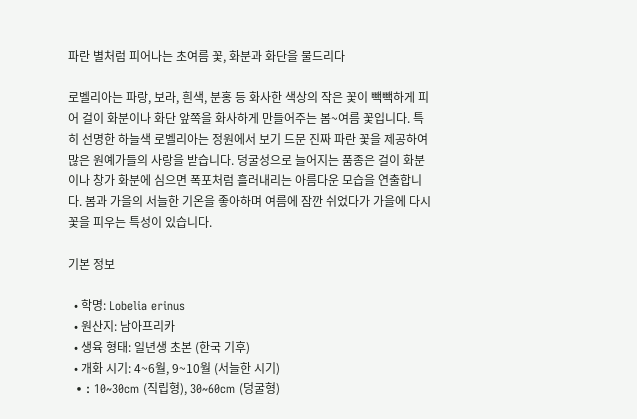파란 별처럼 피어나는 초여름 꽃, 화분과 화단을 물드리다

로벨리아는 파랑, 보라, 흰색, 분홍 등 화사한 색상의 작은 꽃이 빽빽하게 피어 걸이 화분이나 화단 앞쪽을 화사하게 만들어주는 봄~여름 꽃입니다. 특히 선명한 하늘색 로벨리아는 정원에서 보기 드문 진짜 파란 꽃을 제공하여 많은 원예가들의 사랑을 받습니다. 덩굴성으로 늘어지는 품종은 걸이 화분이나 창가 화분에 심으면 폭포처럼 흘러내리는 아름다운 모습을 연출합니다. 봄과 가을의 서늘한 기온을 좋아하며 여름에 잠깐 쉬었다가 가을에 다시 꽃을 피우는 특성이 있습니다.

기본 정보

  • 학명: Lobelia erinus
  • 원산지: 남아프리카
  • 생육 형태: 일년생 초본 (한국 기후)
  • 개화 시기: 4~6월, 9~10월 (서늘한 시기)
  • : 10~30cm (직립형), 30~60cm (덩굴형)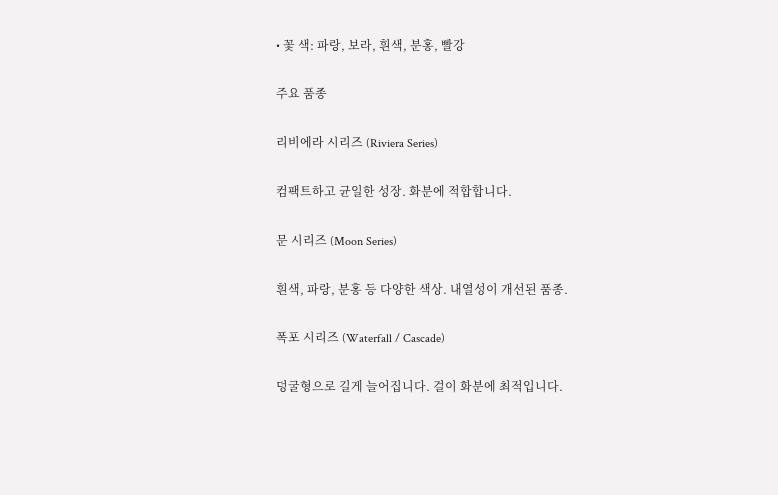• 꽃 색: 파랑, 보라, 흰색, 분홍, 빨강

주요 품종

리비에라 시리즈 (Riviera Series)

컴팩트하고 균일한 성장. 화분에 적합합니다.

문 시리즈 (Moon Series)

흰색, 파랑, 분홍 등 다양한 색상. 내열성이 개선된 품종.

폭포 시리즈 (Waterfall / Cascade)

덩굴형으로 길게 늘어집니다. 걸이 화분에 최적입니다.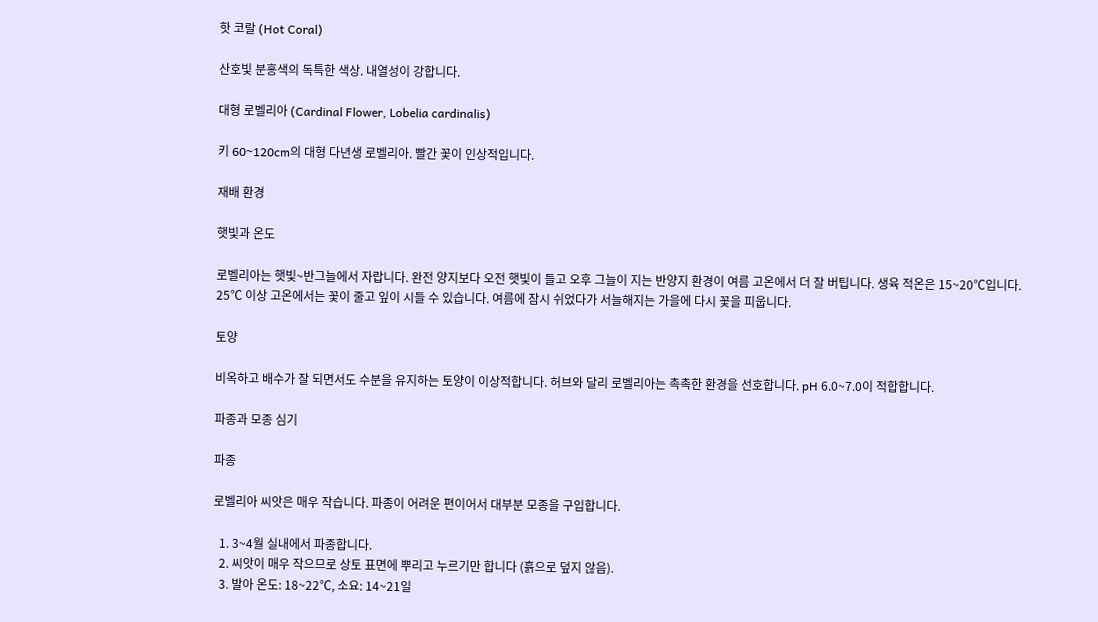핫 코랄 (Hot Coral)

산호빛 분홍색의 독특한 색상. 내열성이 강합니다.

대형 로벨리아 (Cardinal Flower, Lobelia cardinalis)

키 60~120cm의 대형 다년생 로벨리아. 빨간 꽃이 인상적입니다.

재배 환경

햇빛과 온도

로벨리아는 햇빛~반그늘에서 자랍니다. 완전 양지보다 오전 햇빛이 들고 오후 그늘이 지는 반양지 환경이 여름 고온에서 더 잘 버팁니다. 생육 적온은 15~20℃입니다. 25℃ 이상 고온에서는 꽃이 줄고 잎이 시들 수 있습니다. 여름에 잠시 쉬었다가 서늘해지는 가을에 다시 꽃을 피웁니다.

토양

비옥하고 배수가 잘 되면서도 수분을 유지하는 토양이 이상적합니다. 허브와 달리 로벨리아는 촉촉한 환경을 선호합니다. pH 6.0~7.0이 적합합니다.

파종과 모종 심기

파종

로벨리아 씨앗은 매우 작습니다. 파종이 어려운 편이어서 대부분 모종을 구입합니다.

  1. 3~4월 실내에서 파종합니다.
  2. 씨앗이 매우 작으므로 상토 표면에 뿌리고 누르기만 합니다 (흙으로 덮지 않음).
  3. 발아 온도: 18~22℃, 소요: 14~21일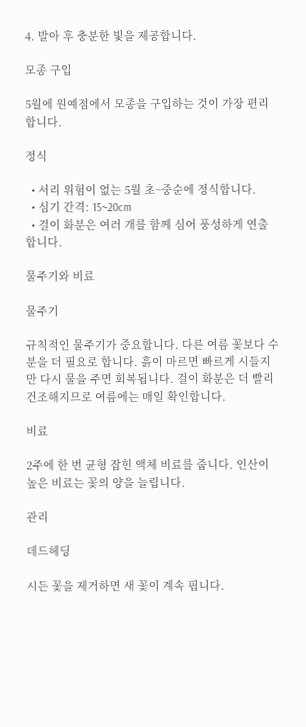4. 발아 후 충분한 빛을 제공합니다.

모종 구입

5월에 원예점에서 모종을 구입하는 것이 가장 편리합니다.

정식

  • 서리 위험이 없는 5월 초~중순에 정식합니다.
  • 심기 간격: 15~20cm
  • 걸이 화분은 여러 개를 함께 심어 풍성하게 연출합니다.

물주기와 비료

물주기

규칙적인 물주기가 중요합니다. 다른 여름 꽃보다 수분을 더 필요로 합니다. 흙이 마르면 빠르게 시들지만 다시 물을 주면 회복됩니다. 걸이 화분은 더 빨리 건조해지므로 여름에는 매일 확인합니다.

비료

2주에 한 번 균형 잡힌 액체 비료를 줍니다. 인산이 높은 비료는 꽃의 양을 늘립니다.

관리

데드헤딩

시든 꽃을 제거하면 새 꽃이 계속 핍니다.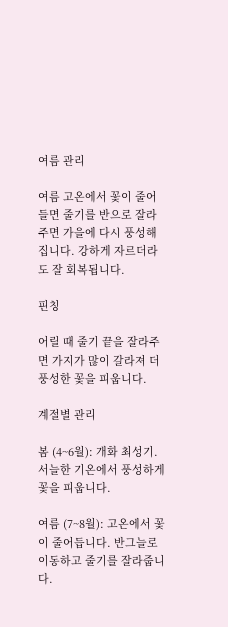여름 관리

여름 고온에서 꽃이 줄어들면 줄기를 반으로 잘라주면 가을에 다시 풍성해집니다. 강하게 자르더라도 잘 회복됩니다.

핀칭

어릴 때 줄기 끝을 잘라주면 가지가 많이 갈라져 더 풍성한 꽃을 피웁니다.

계절별 관리

봄 (4~6월): 개화 최성기. 서늘한 기온에서 풍성하게 꽃을 피웁니다.

여름 (7~8월): 고온에서 꽃이 줄어듭니다. 반그늘로 이동하고 줄기를 잘라줍니다.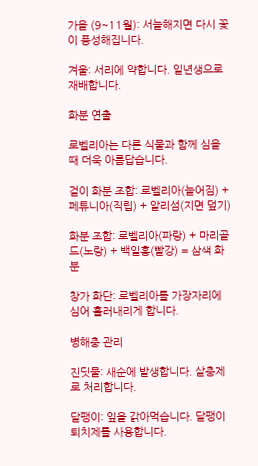가을 (9~11월): 서늘해지면 다시 꽃이 풍성해집니다.

겨울: 서리에 약합니다. 일년생으로 재배합니다.

화분 연출

로벨리아는 다른 식물과 함께 심을 때 더욱 아름답습니다.

걸이 화분 조합: 로벨리아(늘어짐) + 페튜니아(직립) + 알리섬(지면 덮기)

화분 조합: 로벨리아(파랑) + 마리골드(노랑) + 백일홍(빨강) = 삼색 화분

창가 화단: 로벨리아를 가장자리에 심어 흘러내리게 합니다.

병해충 관리

진딧물: 새순에 발생합니다. 살충제로 처리합니다.

달팽이: 잎을 갉아먹습니다. 달팽이 퇴치제를 사용합니다.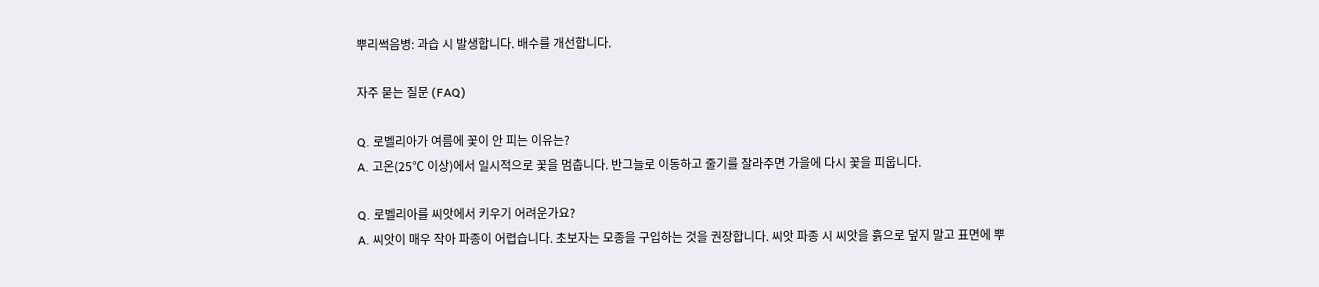뿌리썩음병: 과습 시 발생합니다. 배수를 개선합니다.

자주 묻는 질문 (FAQ)

Q. 로벨리아가 여름에 꽃이 안 피는 이유는?
A. 고온(25℃ 이상)에서 일시적으로 꽃을 멈춥니다. 반그늘로 이동하고 줄기를 잘라주면 가을에 다시 꽃을 피웁니다.

Q. 로벨리아를 씨앗에서 키우기 어려운가요?
A. 씨앗이 매우 작아 파종이 어렵습니다. 초보자는 모종을 구입하는 것을 권장합니다. 씨앗 파종 시 씨앗을 흙으로 덮지 말고 표면에 뿌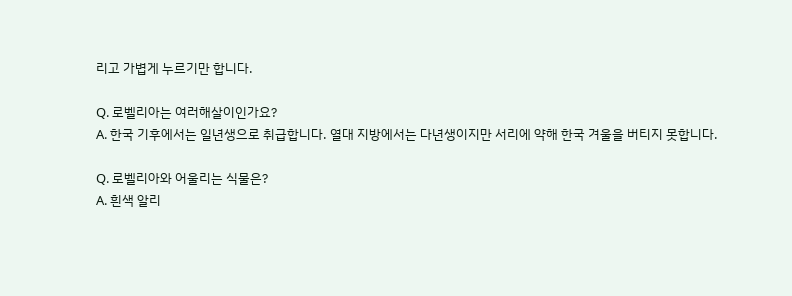리고 가볍게 누르기만 합니다.

Q. 로벨리아는 여러해살이인가요?
A. 한국 기후에서는 일년생으로 취급합니다. 열대 지방에서는 다년생이지만 서리에 약해 한국 겨울을 버티지 못합니다.

Q. 로벨리아와 어울리는 식물은?
A. 흰색 알리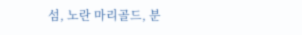섬, 노란 마리골드, 분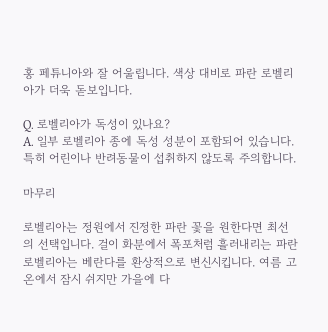홍 페튜니아와 잘 어울립니다. 색상 대비로 파란 로벨리아가 더욱 돋보입니다.

Q. 로벨리아가 독성이 있나요?
A. 일부 로벨리아 종에 독성 성분이 포함되어 있습니다. 특히 어린이나 반려동물이 섭취하지 않도록 주의합니다.

마무리

로벨리아는 정원에서 진정한 파란 꽃을 원한다면 최선의 선택입니다. 걸이 화분에서 폭포처럼 흘러내리는 파란 로벨리아는 베란다를 환상적으로 변신시킵니다. 여름 고온에서 잠시 쉬지만 가을에 다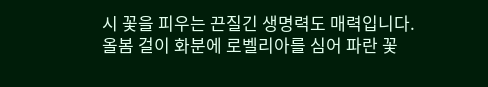시 꽃을 피우는 끈질긴 생명력도 매력입니다. 올봄 걸이 화분에 로벨리아를 심어 파란 꽃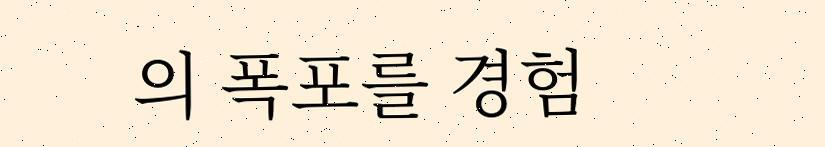의 폭포를 경험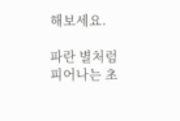해보세요.

파란 별처럼 피어나는 초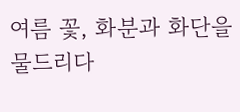여름 꽃, 화분과 화단을 물드리다